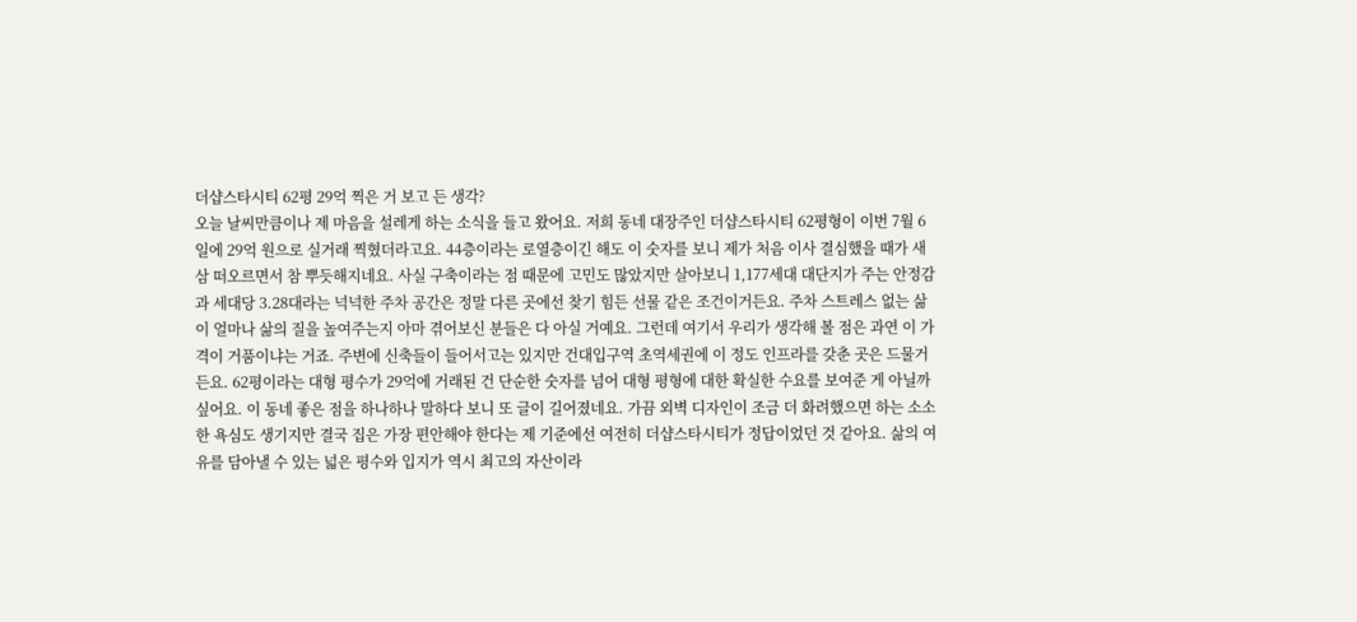더샵스타시티 62평 29억 찍은 거 보고 든 생각?
오늘 날씨만큼이나 제 마음을 설레게 하는 소식을 들고 왔어요. 저희 동네 대장주인 더샵스타시티 62평형이 이번 7월 6일에 29억 원으로 실거래 찍혔더라고요. 44층이라는 로열층이긴 해도 이 숫자를 보니 제가 처음 이사 결심했을 때가 새삼 떠오르면서 참 뿌듯해지네요. 사실 구축이라는 점 때문에 고민도 많았지만 살아보니 1,177세대 대단지가 주는 안정감과 세대당 3.28대라는 넉넉한 주차 공간은 정말 다른 곳에선 찾기 힘든 선물 같은 조건이거든요. 주차 스트레스 없는 삶이 얼마나 삶의 질을 높여주는지 아마 겪어보신 분들은 다 아실 거예요. 그런데 여기서 우리가 생각해 볼 점은 과연 이 가격이 거품이냐는 거죠. 주변에 신축들이 들어서고는 있지만 건대입구역 초역세권에 이 정도 인프라를 갖춘 곳은 드물거든요. 62평이라는 대형 평수가 29억에 거래된 건 단순한 숫자를 넘어 대형 평형에 대한 확실한 수요를 보여준 게 아닐까 싶어요. 이 동네 좋은 점을 하나하나 말하다 보니 또 글이 길어졌네요. 가끔 외벽 디자인이 조금 더 화려했으면 하는 소소한 욕심도 생기지만 결국 집은 가장 편안해야 한다는 제 기준에선 여전히 더샵스타시티가 정답이었던 것 같아요. 삶의 여유를 담아낼 수 있는 넓은 평수와 입지가 역시 최고의 자산이라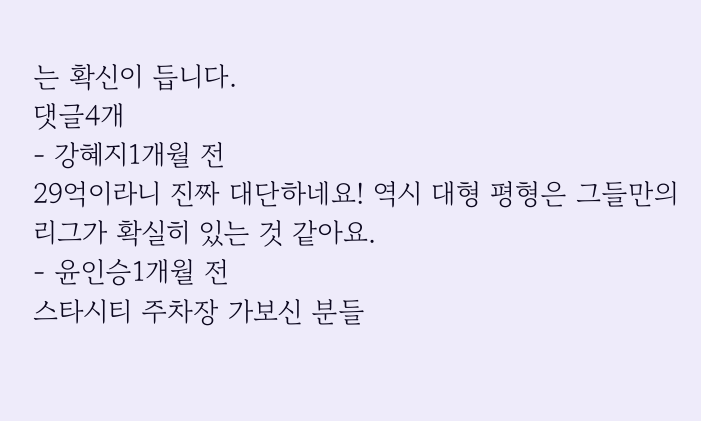는 확신이 듭니다.
댓글4개
- 강혜지1개월 전
29억이라니 진짜 대단하네요! 역시 대형 평형은 그들만의 리그가 확실히 있는 것 같아요.
- 윤인승1개월 전
스타시티 주차장 가보신 분들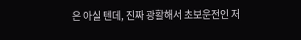은 아실 텐데, 진짜 광활해서 초보운전인 저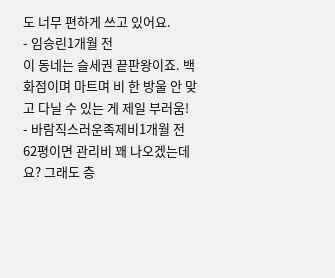도 너무 편하게 쓰고 있어요.
- 임승린1개월 전
이 동네는 슬세권 끝판왕이죠. 백화점이며 마트며 비 한 방울 안 맞고 다닐 수 있는 게 제일 부러움!
- 바람직스러운족제비1개월 전
62평이면 관리비 꽤 나오겠는데요? 그래도 층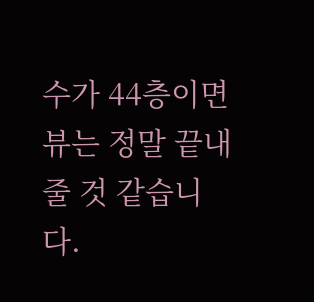수가 44층이면 뷰는 정말 끝내줄 것 같습니다.